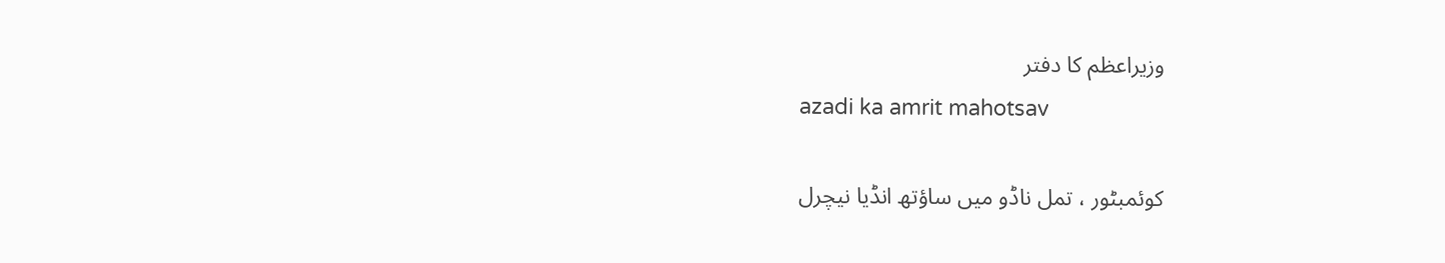وزیراعظم کا دفتر
azadi ka amrit mahotsav

کوئمبٹور ، تمل ناڈو میں ساؤتھ انڈیا نیچرل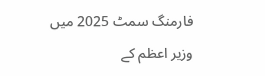فارمنگ سمٹ 2025 میں وزیر اعظم کے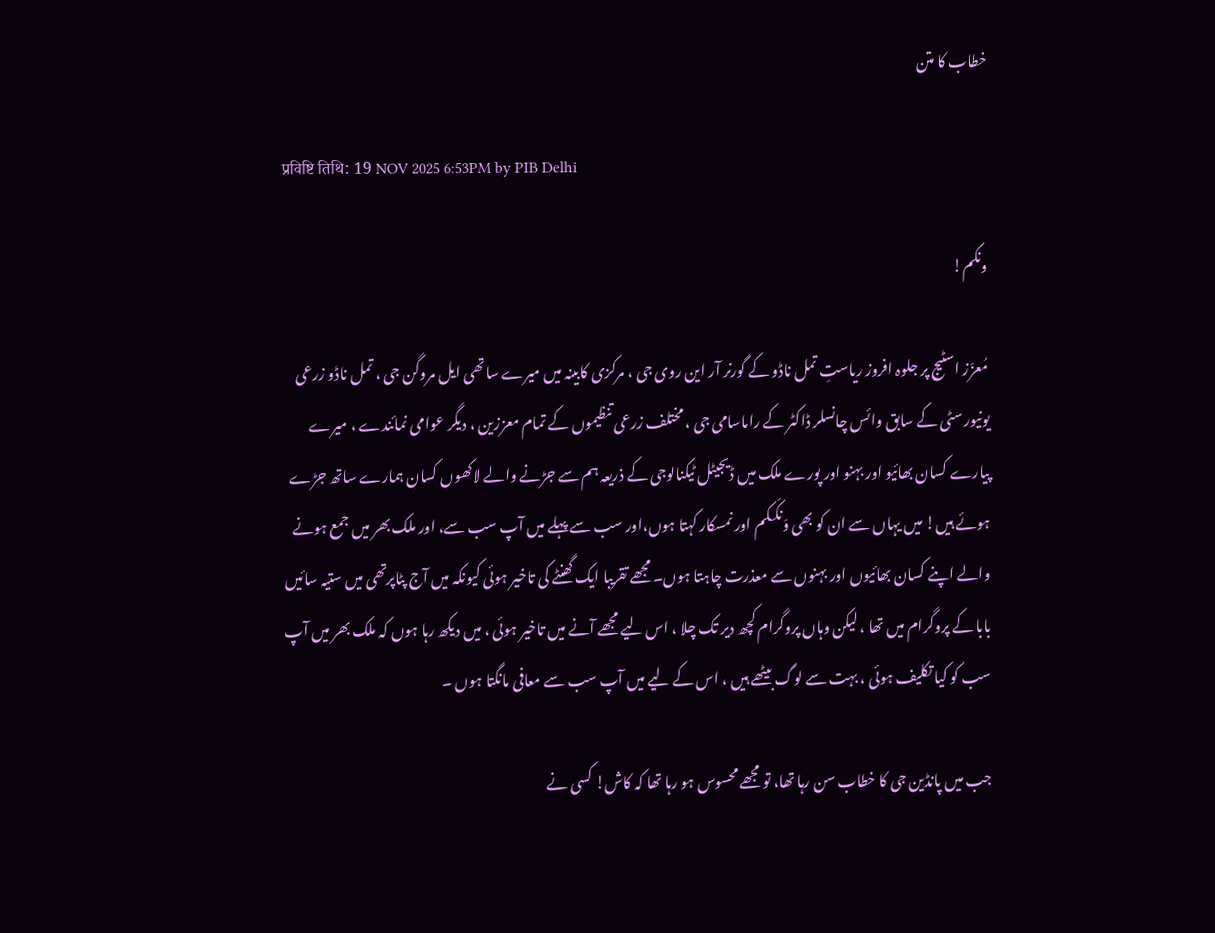خطاب کا متن

प्रविष्टि तिथि: 19 NOV 2025 6:53PM by PIB Delhi

ونکم!

مُعزّز اسٹیج پر جلوہ افروز ریاستِ تمل ناڈو کے گورنر آر این روی جی ، مرکزی کابینہ میں میرے ساتھی ایل مروگن جی ، تمل ناڈو زرعی یونیورسٹی کے سابق وائس چانسلر ڈاکٹر کے راماسامی جی ، مختلف زرعی تنظیموں کے تمام معززین ، دیگر عوامی نمائندے ، میرے پیارے کسان بھائیو اور بہنو اور پورے ملک میں ڈیجیٹل ٹیکنالوجی کے ذریعہ ہم سے جڑنے والے لاکھوں کسان ہمارے ساتھ جڑے ہوئے ہیں! میں یہاں سے ان کو بھی وَنکّکم اور نمسکار کہتا ہوں،اور سب سے پہلے میں آپ سب سے، اور ملک بھر میں جمع ہونے والے اپنے کسان بھائیوں اور بہنوں سے معذرت چاہتا ہوں۔ مجھے تقریبا ایک گھنٹے کی تاخیر ہوئی کیونکہ میں آج پٹاپرتھی میں ستیہ سائیں بابا کے پروگرام میں تھا ، لیکن وہاں پروگرام کچھ دیر تک چلا ، اس لیے مجھے آنے میں تاخیر ہوئی ، میں دیکھ رہا ہوں کہ ملک بھر میں آپ سب کو کیا تکلیف ہوئی ، بہت سے لوگ بیٹھے ہیں ، اس کے لیے میں آپ سب سے معافی مانگتا ہوں ۔

جب میں پانڈین جی کا خطاب سن رہا تھا، تو مجھے محسوس ہو رہا تھا کہ کاش! کسی نے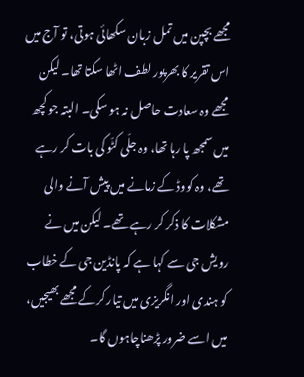مجھے بچپن میں تمل زبان سکھائی ہوتی، تو آج میں اس تقریر کا بھرپور لطف اٹھا سکتا تھا۔ لیکن مجھے وہ سعادت حاصل نہ ہو سکی۔ البتہ جو کچھ میں سمجھ پا رہا تھا، وہ جلّی کٹّو کی بات کر رہے تھے، وہ کووڈ کے زمانے میں پیش آنے والی مشکلات کا ذکر کر رہے تھے۔ لیکن میں نے رویش جی سے کہا ہے کہ پانڈین جی کے خطاب کو ہندی اور انگریزی میں تیار کرکے مجھے بھیجیں، میں اسے ضرور پڑھناچاہوں گا۔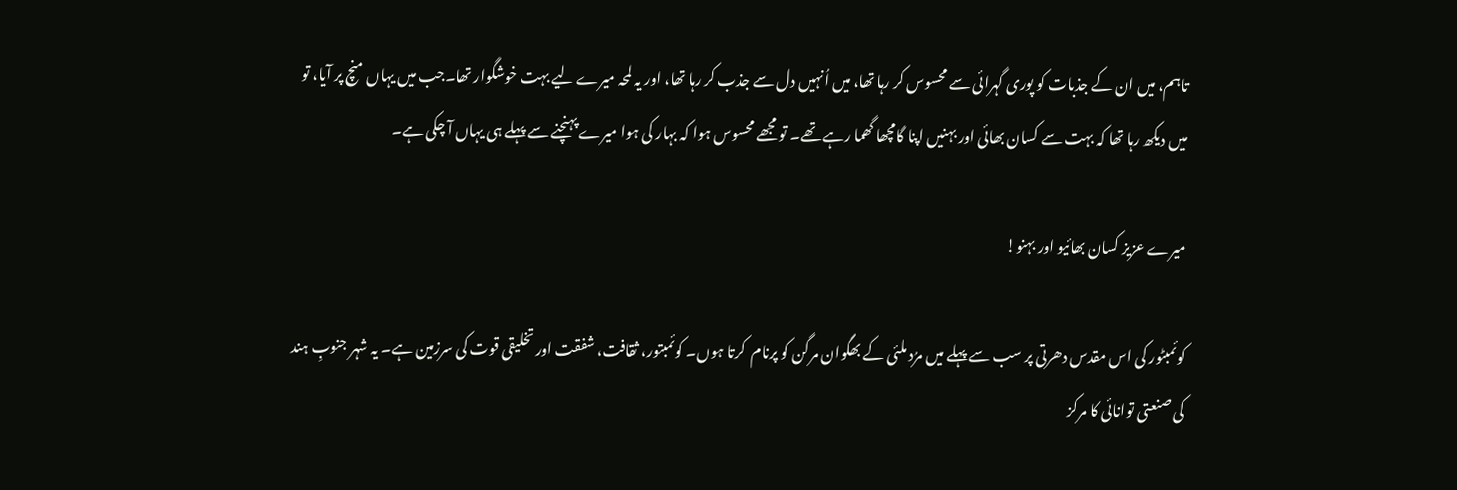تاہم، میں ان کے جذبات کو پوری گہرائی سے محسوس کر رہا تھا، میں اُنہیں دل سے جذب کر رہا تھا، اور یہ لمحہ میرے لیے بہت خوشگوار تھا۔جب میں یہاں منچ پر آیا، تو میں دیکھ رہا تھا کہ بہت سے کسان بھائی اور بہنیں اپنا گامچھا گھما رہے تھے۔ تو مجھے محسوس ہوا کہ بہار کی ہوا میرے پہنچنے سے پہلے ہی یہاں آ چکی ہے۔

میرے عزیز کسان بھائیو اور بہنو!

کوئمبٹور کی اس مقدس دھرتی پر سب سے پہلے میں مرُد ملئی کے بھگوان مرگن کو پرنام  کرتا ہوں۔ کوئمبتور، ثقافت، شفقت اور تخلیقی قوت کی سرزمین ہے۔ یہ شہر جنوبِ ہند کی صنعتی توانائی کا مرکز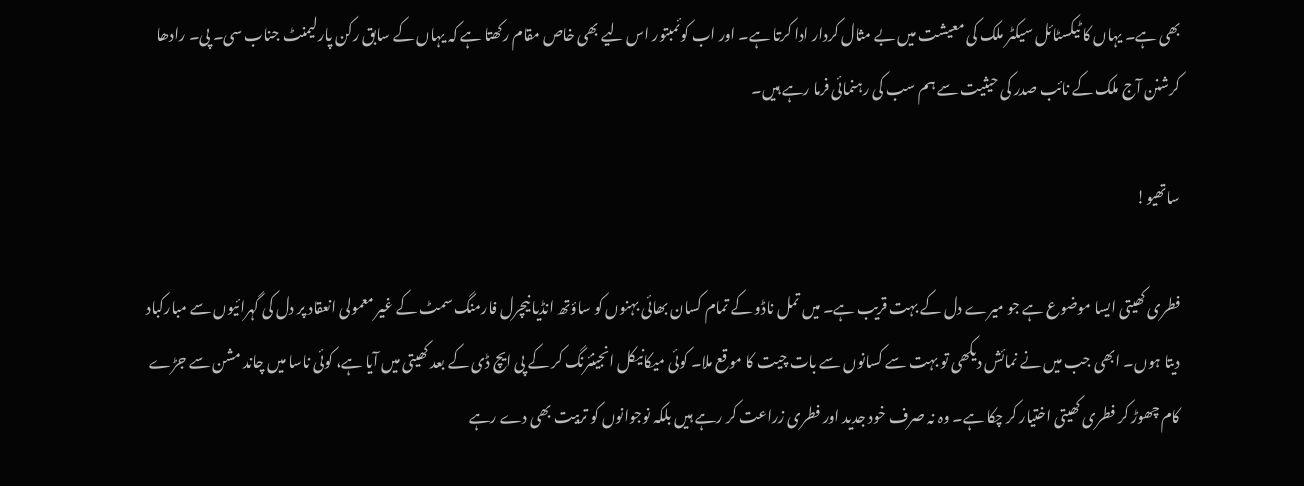بھی ہے۔ یہاں کا ٹیکسٹائل سیکٹر ملک کی معیشت میں بے مثال کردار ادا کرتا ہے۔ اور اب کوئمبتور اس لیے بھی خاص مقام رکھتا ہے کہ یہاں کے سابق رکن پارلیمنٹ جناب سی۔ پی۔ رادھا کرشنن آج ملک کے نائب صدر کی حیثیت سے ہم سب کی رہنمائی فرما رہے ہیں۔

ساتھیو!

فطری کھیتی ایسا موضوع ہے جو میرے دل کے بہت قریب ہے۔ میں تمل ناڈو کے تمام کسان بھائی بہنوں کو ساؤتھ انڈیا نیچرل فارمنگ سمٹ کے غیر معمولی انعقاد پر دل کی گہرائیوں سے مبارکباد دیتا ہوں۔ ابھی جب میں نے نمائش دیکھی تو بہت سے کسانوں سے بات چیت کا موقع ملا۔ کوئی میکانیکل انجینئرنگ کر کے پی ایچ ڈی کے بعد کھیتی میں آیا ہے، کوئی ناسا میں چاند مشن سے جڑے کام چھوڑ کر فطری کھیتی اختیار کر چکا ہے۔ وہ نہ صرف خود جدید اور فطری زراعت کر رہے ہیں بلکہ نوجوانوں کو تربیت بھی دے رہے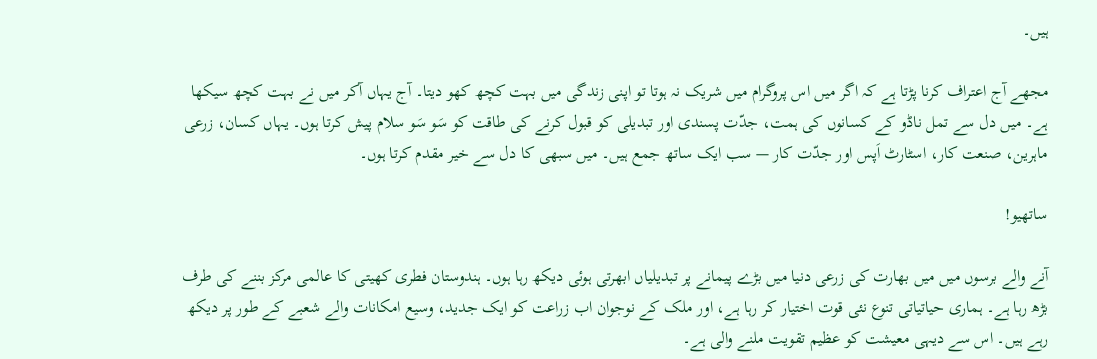ہیں۔

مجھے آج اعتراف کرنا پڑتا ہے کہ اگر میں اس پروگرام میں شریک نہ ہوتا تو اپنی زندگی میں بہت کچھ کھو دیتا۔ آج یہاں آکر میں نے بہت کچھ سیکھا ہے۔ میں دل سے تمل ناڈو کے کسانوں کی ہمت، جدّت پسندی اور تبدیلی کو قبول کرنے کی طاقت کو سَو سَو سلام پیش کرتا ہوں۔ یہاں کسان، زرعی ماہرین، صنعت کار، اسٹارٹ اَپس اور جدّت کار — سب ایک ساتھ جمع ہیں۔ میں سبھی کا دل سے خیر مقدم کرتا ہوں۔

ساتھیو!

آنے والے برسوں میں میں بھارت کی زرعی دنیا میں بڑے پیمانے پر تبدیلیاں ابھرتی ہوئی دیکھ رہا ہوں۔ ہندوستان فطری کھیتی کا عالمی مرکز بننے کی طرف بڑھ رہا ہے۔ ہماری حیاتیاتی تنوع نئی قوت اختیار کر رہا ہے، اور ملک کے نوجوان اب زراعت کو ایک جدید، وسیع امکانات والے شعبے کے طور پر دیکھ رہے ہیں۔ اس سے دیہی معیشت کو عظیم تقویت ملنے والی ہے۔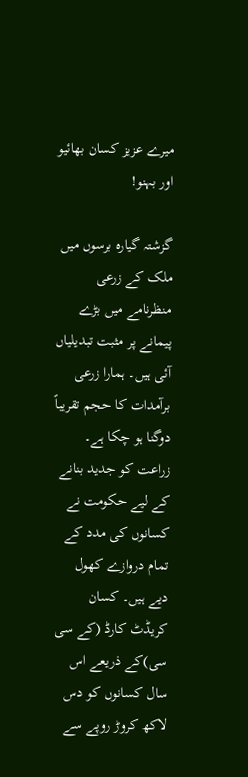میرے عزیز کسان بھائیو اور بہنو!

گزشتہ گیارہ برسوں میں ملک کے زرعی منظرنامے میں بڑے پیمانے پر مثبت تبدیلیاں آئی ہیں۔ ہمارا زرعی برآمدات کا حجم تقریباً دوگنا ہو چکا ہے۔ زراعت کو جدید بنانے کے لیے حکومت نے کسانوں کی مدد کے تمام دروازے کھول دیے ہیں۔ کسان کریڈٹ کارڈ (کے سی سی)کے ذریعے اس سال کسانوں کو دس لاکھ کروڑ روپے سے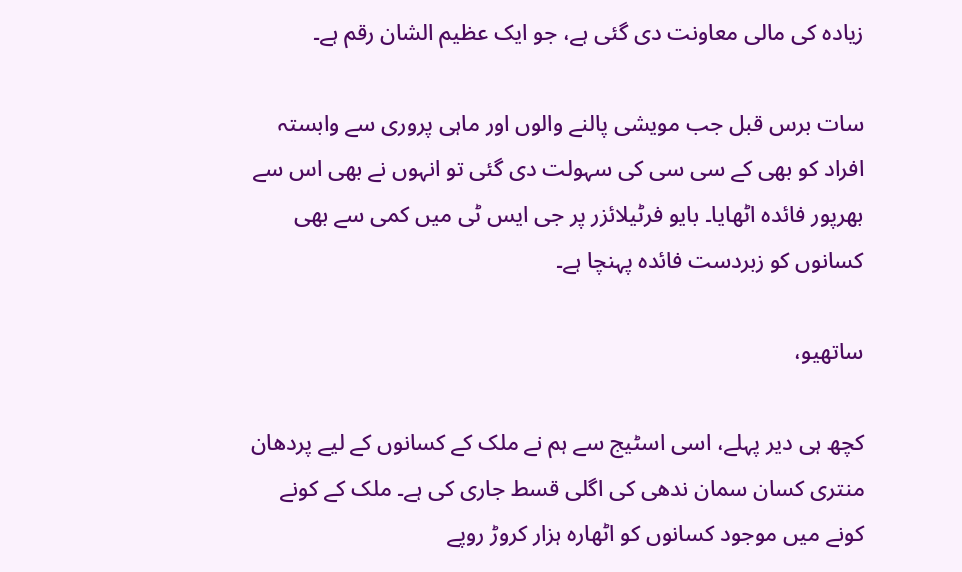زیادہ کی مالی معاونت دی گئی ہے، جو ایک عظیم الشان رقم ہے۔

سات برس قبل جب مویشی پالنے والوں اور ماہی پروری سے وابستہ افراد کو بھی کے سی سی کی سہولت دی گئی تو انہوں نے بھی اس سے بھرپور فائدہ اٹھایا۔ بایو فرٹیلائزر پر جی ایس ٹی میں کمی سے بھی کسانوں کو زبردست فائدہ پہنچا ہے۔

ساتھیو،

کچھ ہی دیر پہلے، اسی اسٹیج سے ہم نے ملک کے کسانوں کے لیے پردھان منتری کسان سمان ندھی کی اگلی قسط جاری کی ہے۔ ملک کے کونے کونے میں موجود کسانوں کو اٹھارہ ہزار کروڑ روپے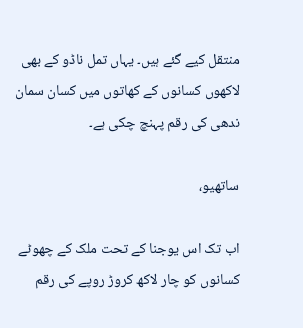منتقل کیے گئے ہیں۔ یہاں تمل ناڈو کے بھی لاکھوں کسانوں کے کھاتوں میں کسان سمان ندھی کی رقم پہنچ چکی ہے۔

ساتھیو،

اب تک اس یوجنا کے تحت ملک کے چھوٹے کسانوں کو چار لاکھ کروڑ روپے کی رقم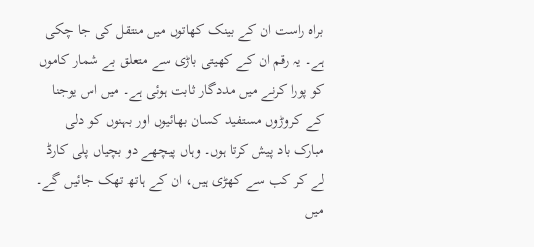براہ راست ان کے بینک کھاتوں میں منتقل کی جا چکی ہے۔ یہ رقم ان کے کھیتی باڑی سے متعلق بے شمار کاموں کو پورا کرنے میں مددگار ثابت ہوئی ہے۔ میں اس یوجنا کے کروڑوں مستفید کسان بھائیوں اور بہنوں کو دلی مبارک باد پیش کرتا ہوں۔ وہاں پیچھے دو بچیاں پلی کارڈ لے کر کب سے کھڑی ہیں، ان کے ہاتھ تھک جائیں گے۔ میں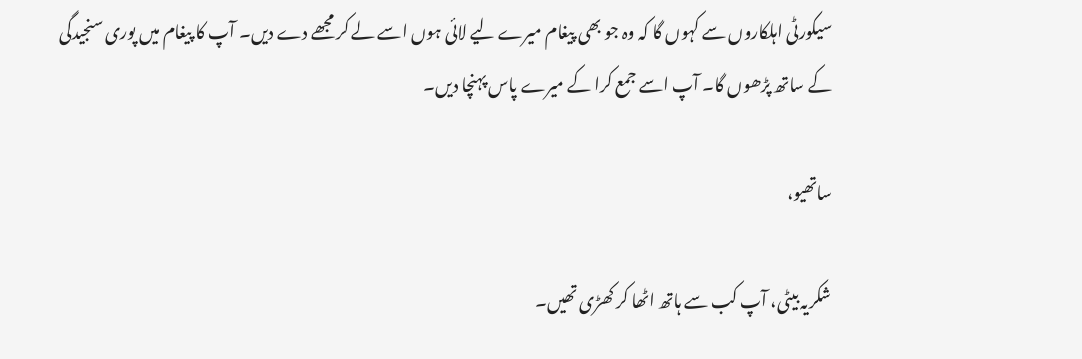سیکورٹی اہلکاروں سے کہوں گا کہ وہ جو بھی پیغام میرے لیے لائی ہوں اسے لے کر مجھے دے دیں۔ آپ کا پیغام میں پوری سنجیدگی کے ساتھ پڑھوں گا۔ آپ اسے جمع کرا کے میرے پاس پہنچا دیں۔

ساتھیو،

شکریہ بیٹی، آپ کب سے ہاتھ اٹھا کر کھڑی تھیں۔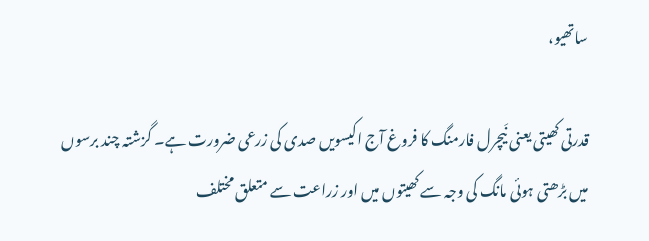ساتھیو،

قدرتی کھیتی یعنی نَیچرل فارمنگ کا فروغ آج اکیسویں صدی کی زرعی ضرورت ہے۔ گزشتہ چند برسوں میں بڑھتی ہوئی مانگ کی وجہ سے کھیتوں میں اور زراعت سے متعلق مختلف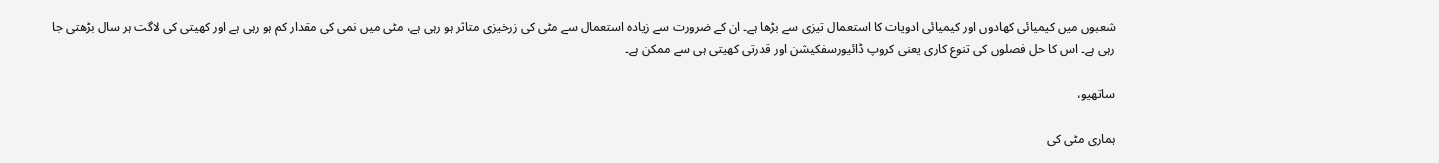شعبوں میں کیمیائی کھادوں اور کیمیائی ادویات کا استعمال تیزی سے بڑھا ہے۔ ان کے ضرورت سے زیادہ استعمال سے مٹی کی زرخیزی متاثر ہو رہی ہے، مٹی میں نمی کی مقدار کم ہو رہی ہے اور کھیتی کی لاگت ہر سال بڑھتی جا رہی ہے۔ اس کا حل فصلوں کی تنوع کاری یعنی کروپ ڈائیورسفکیشن اور قدرتی کھیتی ہی سے ممکن ہے۔

ساتھیو،

ہماری مٹی کی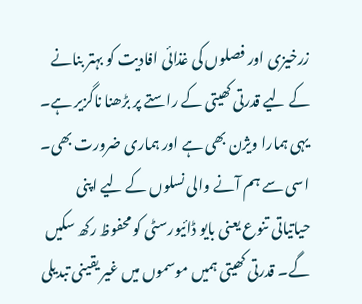زرخیزی اور فصلوں کی غذائی افادیت کو بہتر بنانے کے لیے قدرتی کھیتی کے راستے پر بڑھنا ناگزیر ہے۔ یہی ہمارا ویژن بھی ہے اور ہماری ضرورت بھی۔ اسی سے ہم آنے والی نسلوں کے لیے اپنی حیاتیاتی تنوع یعنی بایو ڈائیورسٹی کو محفوظ رکھ سکیں گے۔ قدرتی کھیتی ہمیں موسموں میں غیر یقینی تبدیلی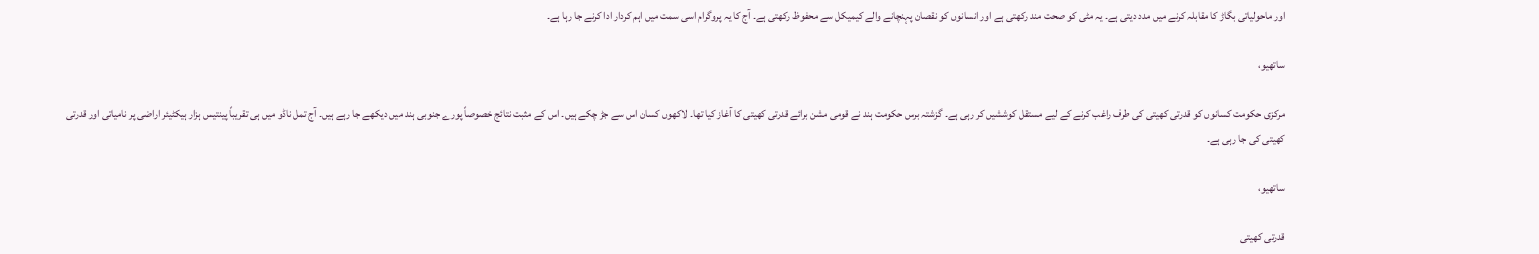اور ماحولیاتی بگاڑ کا مقابلہ کرنے میں مدد دیتی ہے۔ یہ مٹی کو صحت مند رکھتی ہے اور انسانوں کو نقصان پہنچانے والے کیمیکل سے محفوظ رکھتی ہے۔ آج کا یہ پروگرام اسی سمت میں اہم کردار ادا کرنے جا رہا ہے۔

ساتھیو،

مرکزی حکومت کسانوں کو قدرتی کھیتی کی طرف راغب کرنے کے لیے مستقل کوششیں کر رہی ہے۔ گزشتہ برس حکومت ہند نے قومی مشن برائے قدرتی کھیتی کا آغاز کیا تھا۔ لاکھوں کسان اس سے جڑ چکے ہیں۔ اس کے مثبت نتائج خصوصاً پورے جنوبی ہند میں دیکھے جا رہے ہیں۔ آج تمل ناڈو میں ہی تقریباً پینتیس ہزار ہیکٹیئر اراضی پر نامیاتی اور قدرتی کھیتی کی جا رہی ہے۔

ساتھیو،

قدرتی کھیتی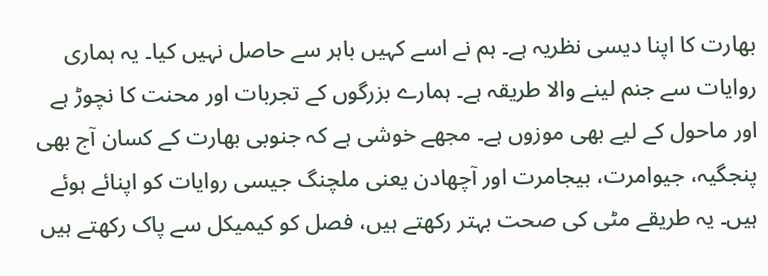بھارت کا اپنا دیسی نظریہ ہے۔ ہم نے اسے کہیں باہر سے حاصل نہیں کیا۔ یہ ہماری روایات سے جنم لینے والا طریقہ ہے۔ ہمارے بزرگوں کے تجربات اور محنت کا نچوڑ ہے اور ماحول کے لیے بھی موزوں ہے۔ مجھے خوشی ہے کہ جنوبی بھارت کے کسان آج بھی پنجگیہ، جیوامرت، بیجامرت اور آچھادن یعنی ملچنگ جیسی روایات کو اپنائے ہوئے ہیں۔ یہ طریقے مٹی کی صحت بہتر رکھتے ہیں، فصل کو کیمیکل سے پاک رکھتے ہیں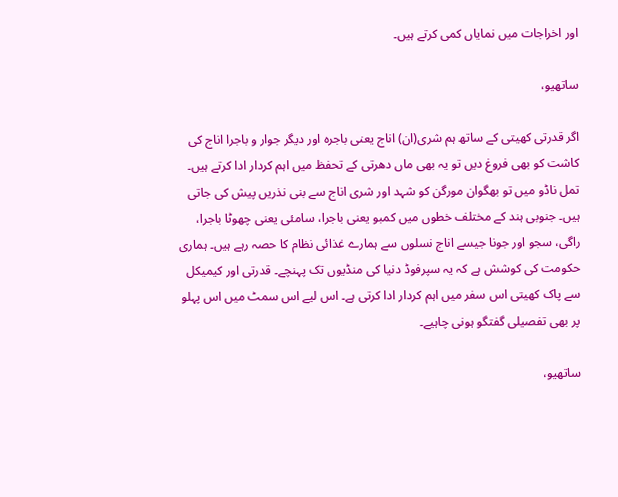اور اخراجات میں نمایاں کمی کرتے ہیں۔

ساتھیو،

اگر قدرتی کھیتی کے ساتھ ہم شری(ان) اناج یعنی باجرہ اور دیگر جوار و باجرا اناج کی کاشت کو بھی فروغ دیں تو یہ بھی ماں دھرتی کے تحفظ میں اہم کردار ادا کرتے ہیں۔ تمل ناڈو میں تو بھگوان مورگن کو شہد اور شری اناج سے بنی نذریں پیش کی جاتی ہیں۔ جنوبی ہند کے مختلف خطوں میں کمبو یعنی باجرا، سامئی یعنی چھوٹا باجرا، راگی، سجو اور جونا جیسے اناج نسلوں سے ہمارے غذائی نظام کا حصہ رہے ہیں۔ ہماری حکومت کی کوشش ہے کہ یہ سپرفوڈ دنیا کی منڈیوں تک پہنچے۔ قدرتی اور کیمیکل سے پاک کھیتی اس سفر میں اہم کردار ادا کرتی ہے۔ اس لیے اس سمٹ میں اس پہلو پر بھی تفصیلی گفتگو ہونی چاہیے۔

ساتھیو،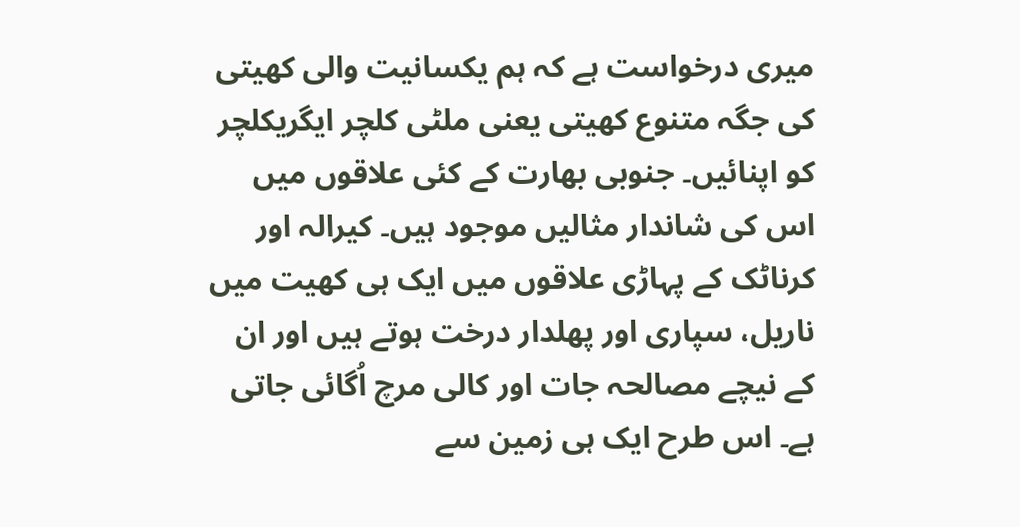میری درخواست ہے کہ ہم یکسانیت والی کھیتی کی جگہ متنوع کھیتی یعنی ملٹی کلچر ایگریکلچر کو اپنائیں۔ جنوبی بھارت کے کئی علاقوں میں اس کی شاندار مثالیں موجود ہیں۔ کیرالہ اور کرناٹک کے پہاڑی علاقوں میں ایک ہی کھیت میں ناریل، سپاری اور پھلدار درخت ہوتے ہیں اور ان کے نیچے مصالحہ جات اور کالی مرچ اُگائی جاتی ہے۔ اس طرح ایک ہی زمین سے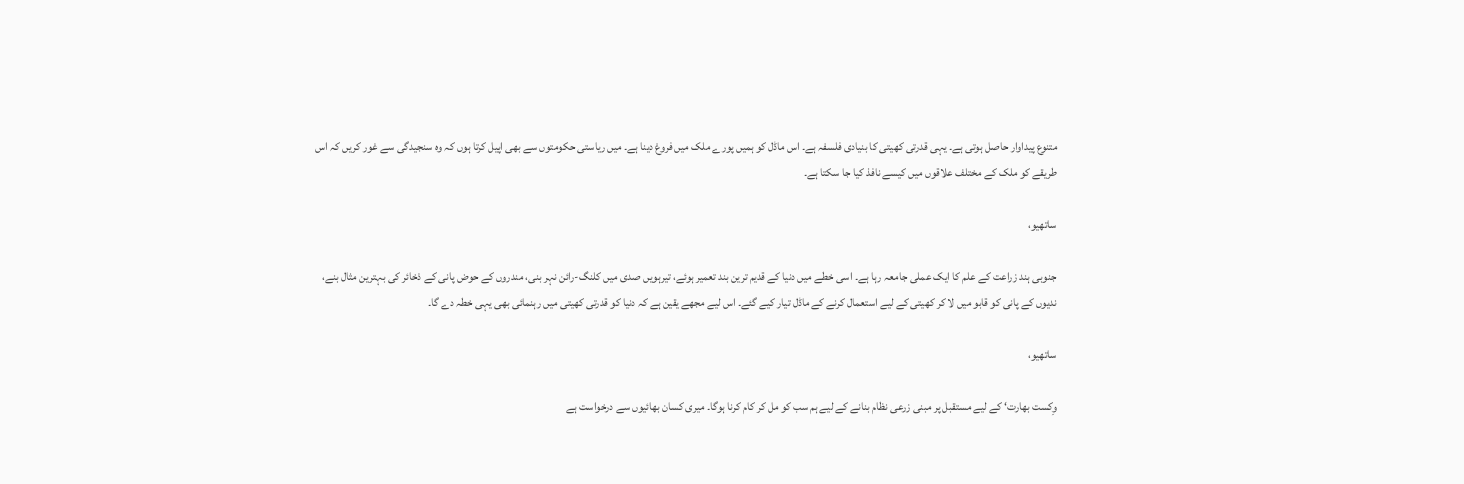متنوع پیداوار حاصل ہوتی ہے۔ یہی قدرتی کھیتی کا بنیادی فلسفہ ہے۔ اس ماڈل کو ہمیں پورے ملک میں فروغ دینا ہے۔ میں ریاستی حکومتوں سے بھی اپیل کرتا ہوں کہ وہ سنجیدگی سے غور کریں کہ اس طریقے کو ملک کے مختلف علاقوں میں کیسے نافذ کیا جا سکتا ہے۔

ساتھیو،

جنوبی ہند زراعت کے علم کا ایک عملی جامعہ رہا ہے۔ اسی خطے میں دنیا کے قدیم ترین بند تعمیر ہوئے، تیرہویں صدی میں کلنگ-رائن نہر بنی، مندروں کے حوض پانی کے ذخائر کی بہترین مثال بنے، ندیوں کے پانی کو قابو میں لا کر کھیتی کے لیے استعمال کرنے کے ماڈل تیار کیے گئے۔ اس لیے مجھے یقین ہے کہ دنیا کو قدرتی کھیتی میں رہنمائی بھی یہی خطہ دے گا۔

ساتھیو،

وِکست بھارت‘ کے لیے مستقبل پر مبنی زرعی نظام بنانے کے لیے ہم سب کو مل کر کام کرنا ہوگا۔ میری کسان بھائیوں سے درخواست ہے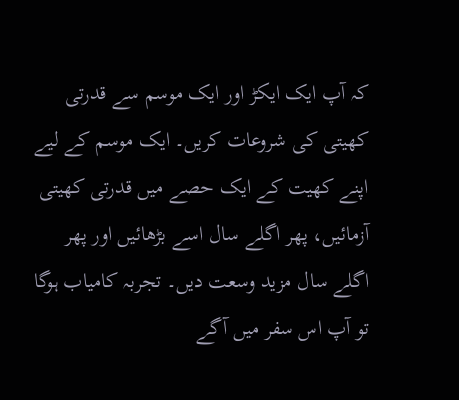کہ آپ ایک ایکڑ اور ایک موسم سے قدرتی کھیتی کی شروعات کریں۔ ایک موسم کے لیے اپنے کھیت کے ایک حصے میں قدرتی کھیتی آزمائیں، پھر اگلے سال اسے بڑھائیں اور پھر اگلے سال مزید وسعت دیں۔ تجربہ کامیاب ہوگا تو آپ اس سفر میں آگے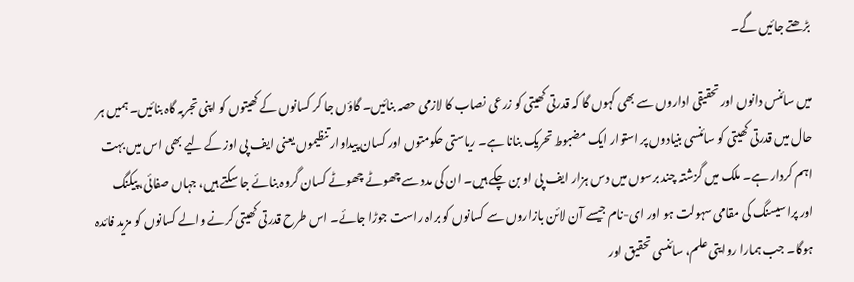بڑھتے جائیں گے۔

میں سائنس دانوں اور تحقیقی اداروں سے بھی کہوں گا کہ قدرتی کھیتی کو زرعی نصاب کا لازمی حصہ بنائیں۔ گاؤں جا کر کسانوں کے کھیتوں کو اپنی تجربہ گاہ بنائیں۔ ہمیں ہر حال میں قدرتی کھیتی کو سائنسی بنیادوں پر استوار ایک مضبوط تحریک بنانا ہے۔ ریاستی حکومتوں اور کسان پیداوار تنظیموں یعنی ایف پی اوز کے لیے بھی اس میں بہت اہم کردار ہے۔ ملک میں گزشتہ چند برسوں میں دس ہزار ایف پی او بن چکے ہیں۔ ان کی مدد سے چھوٹے چھوٹے کسان گروہ بنائے جا سکتے ہیں، جہاں صفائی، پیکنگ اور پراسیسنگ کی مقامی سہولت ہو اور ای-نام جیسے آن لائن بازاروں سے کسانوں کو براہ راست جوڑا جائے۔ اس طرح قدرتی کھیتی کرنے والے کسانوں کو مزید فائدہ ہوگا۔ جب ہمارا روایتی علم، سائنسی تحقیق اور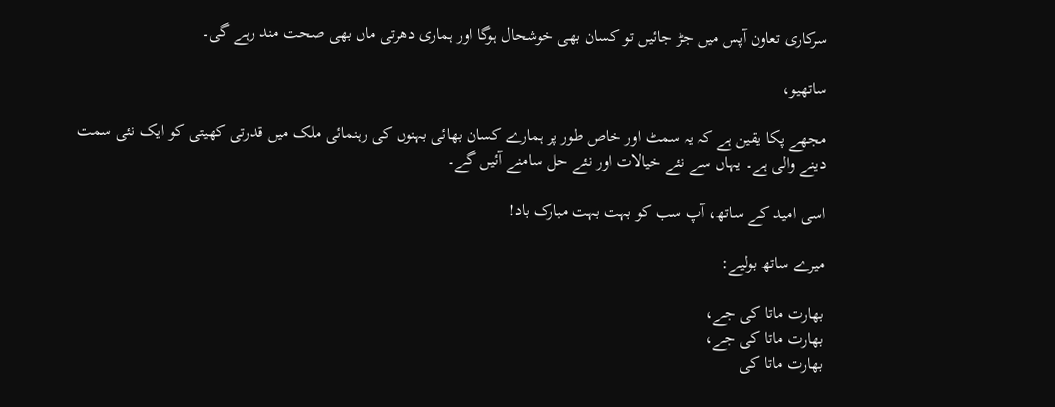سرکاری تعاون آپس میں جڑ جائیں تو کسان بھی خوشحال ہوگا اور ہماری دھرتی ماں بھی صحت مند رہے گی۔

ساتھیو،

مجھے پکا یقین ہے کہ یہ سمٹ اور خاص طور پر ہمارے کسان بھائی بہنوں کی رہنمائی ملک میں قدرتی کھیتی کو ایک نئی سمت دینے والی ہے۔ یہاں سے نئے خیالات اور نئے حل سامنے آئیں گے۔

اسی امید کے ساتھ، آپ سب کو بہت بہت مبارک باد!

میرے ساتھ بولیے:

بھارت ماتا کی جے،
بھارت ماتا کی جے،
بھارت ماتا کی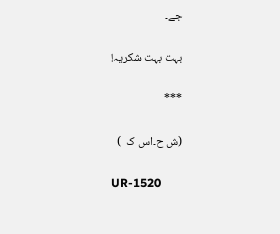جے۔

بہت بہت شکریہ!

***

(ش ح۔اس ک  )

UR-1520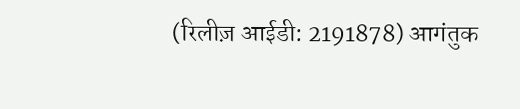(रिलीज़ आईडी: 2191878) आगंतुक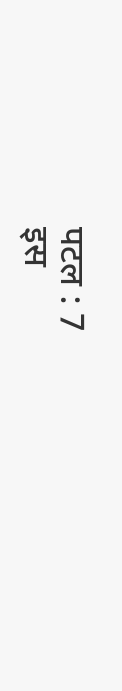पटल : 7
इस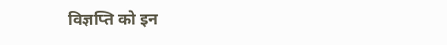विज्ञप्ति को इन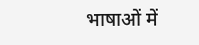भाषाओं में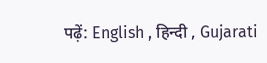पढ़ें: English , हिन्दी , Gujarati